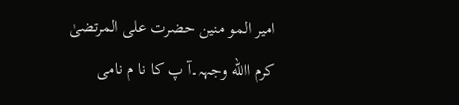امیر المو منین حضرت علی المرتضیٰ
کرم االله وجہہ۔آ پ کا نا م نامی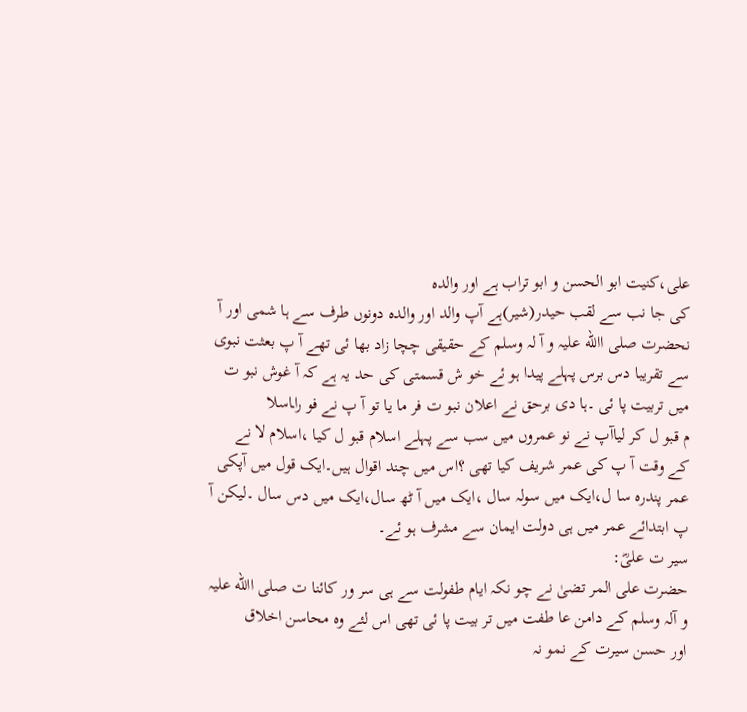علی،کنیت ابو الحسن و ابو تراب ہے اور والدہ
کی جا نب سے لقب حیدر(شیر)ہے آپ والد اور والدہ دونوں طرف سے ہا شمی اور آ
نحضرت صلی االله علیہ و آ لہ وسلم کے حقیقی چچا زاد بھا ئی تھے آ پ بعثت نبوی
سے تقریبا دس برس پہلے پیدا ہو ئے خو ش قسمتی کی حد یہ ہے کہ آ غوش نبو ت
میں تربیت پا ئی ۔ہا دی برحق نے اعلان نبو ت فر ما یا تو آ پ نے فو راـاسلا
م قبو ل کر لیاآپ نے نو عمروں میں سب سے پہلے اسلام قبو ل کیا ،اسلام لا نے
کے وقت آ پ کی عمر شریف کیا تھی ؟اس میں چند اقوال ہیں۔ایک قول میں آپکی
عمر پندرہ سا ل،ایک میں سولہ سال ،ایک میں آ ٹھ سال،ایک میں دس سال ۔لیکن آ
پ ابتدائے عمر میں ہی دولت ایمان سے مشرف ہو ئے۔
سیر ت علیؓ:
حضرت علی المر تضیٰ نے چو نکہ ایام طفولت سے ہی سر ور کائنا ت صلی االله علیہ
و آلہ وسلم کے دامن عا طفت میں تر بیت پا ئی تھی اس لئے وہ محاسن اخلاق
اور حسن سیرت کے نمو نہ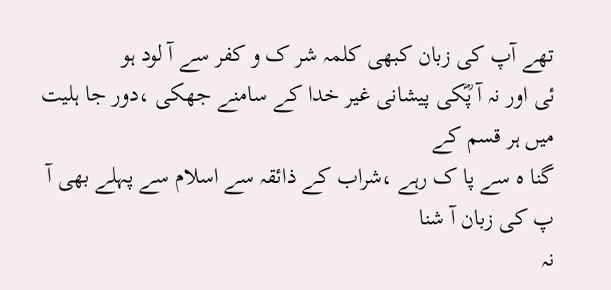تھے آپ کی زبان کبھی کلمہ شر ک و کفر سے آ لود ہو
ئی اور نہ آ پؓکی پیشانی غیر خدا کے سامنے جھکی ،دور جا ہلیت میں ہر قسم کے
گنا ہ سے پا ک رہے ،شراب کے ذائقہ سے اسلام سے پہلے بھی آ پ کی زبان آ شنا
نہ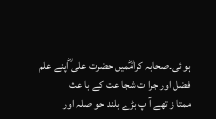ہو ئی۔صحابہ کرامؓمیں حضرت علی ؓاپنے علم فضل اور جرا ت شجا عت کے با عث
ممتا ز تھے آ پ بڑے بلند حو صلہ اور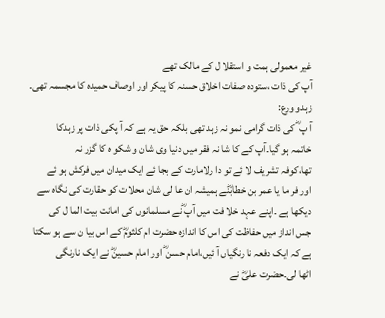غیر معمولی ہمت و استقلا ل کے مالک تھے
آپ کی ذات ،ستودہ صفات اخلاق حسنہ کا پیکر اور اوصاف حمیدہ کا مجسمہ تھی۔
زہدو ورع:
آ پ ؓ کی ذات گرامی نمو نہ زہد تھی بلکہ حق یہ ہے کہ آ پکی ذات پر زہدکا
خاتمہ ہو گیا۔آپ کے کا شا نہ فقر میں دنیا وی شان و شکو ہ کا گزر نہ
تھا،کوفہ تشریف لا ئے تو دا رلامارت کے بجا ئے ایک میدان میں فرکش ہو ئے
اور فر ما یا عمر بن خطابؓنے ہمیشہ ان عا لی شان محلات کو حقارت کی نگاہ سے
دیکھا ہے ۔اپنے عہد خلا فت میں آپ ؓنے مسلمانوں کی امانت بیت الما ل کی
جس انداز میں حفاظت کی اس کا اندازہ حضرت ام کلثومؓ کے اس بیا ن سے ہو سکتا
ہے کہ ایک دفعہ نا رنگیاں آ ئیں،امام حسن ؓ اور امام حسینؓ نے ایک نارنگی
اٹھا لی۔حضرت علیؓ نے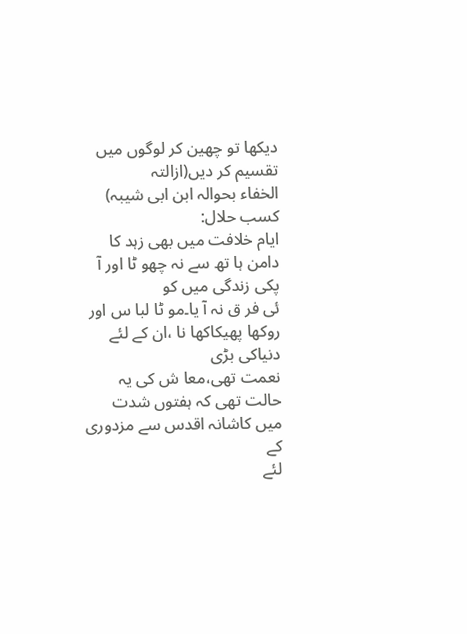دیکھا تو چھین کر لوگوں میں تقسیم کر دیں(ازالتہ
الخفاء بحوالہ ابن ابی شیبہ)
کسب حلال:
ایام خلافت میں بھی زہد کا دامن ہا تھ سے نہ چھو ٹا اور آ پکی زندگی میں کو
ئی فر ق نہ آ یا۔مو ٹا لبا س اور روکھا پھیکاکھا نا ،ان کے لئے دنیاکی بڑی
نعمت تھی،معا ش کی یہ حالت تھی کہ ہفتوں شدت میں کاشانہ اقدس سے مزدوری کے
لئے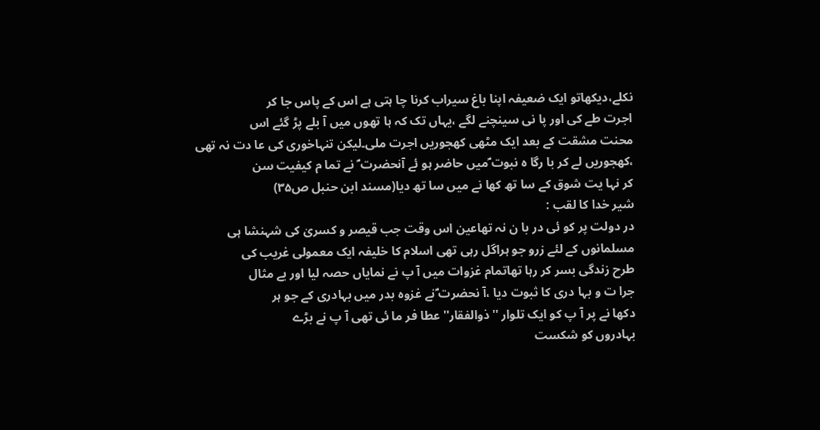نکلے،دیکھاتو ایک ضعیفہ اپنا باغ سیراب کرنا چا ہتی ہے اس کے پاس جا کر
اجرت طے کی اور پا نی سینچنے لگے ،یہاں تک کہ ہا تھوں میں آ بلے پڑ گئے اس
محنت مشقت کے بعد ایک مٹھی کھجوریں اجرت ملی۔لیکن تنہاخوری کی عا دت نہ تھی
،کھجوریں لے کر با رگا ہ نبوت ؐمیں حاضر ہو ئے آنحضرت ؐ نے تما م کیفیت سن
کر نہا یت شوق کے سا تھ کھا نے میں سا تھ دیا(مسند ابن حنبل ص۳۵)
شیر خدا کا لقب :
در دولت پر کو ئی در با ن نہ تھاعین اس وقت جب قیصر و کسریٰ کی شہنشا ہی
مسلمانوں کے لئے زرو جو ہراگل رہی تھی اسلام کا خلیفہ ایک معمولی غریب کی
طرح زندگی بسر کر رہا تھاتمام غزوات میں آ پ نے نمایاں حصہ لیا اور بے مثال
جرا ت و بہا دری کا ثبوت دیا ،آ نحضرت ؐنے غزوہ بدر میں بہادری کے جو ہر
دکھا نے پر آ پ کو ایک تلوار ''ذوالفقار''عطا فر ما ئی تھی آ پ نے بڑے
بہادروں کو شکست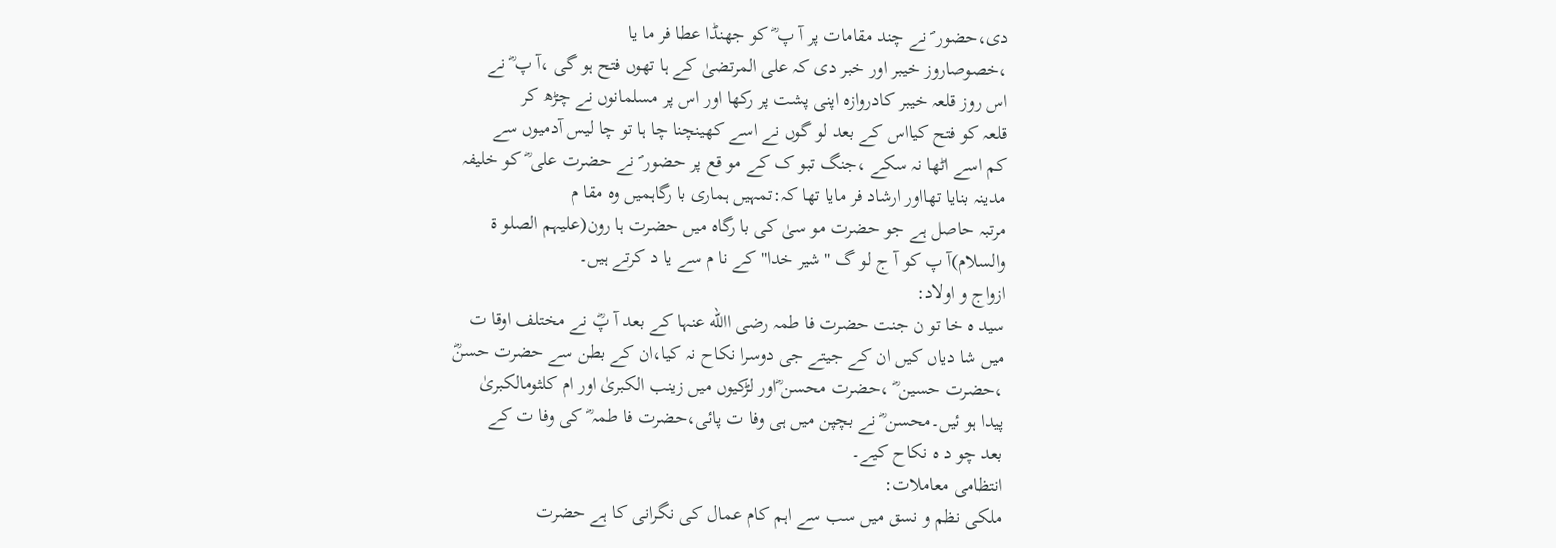دی،حضور ؐ نے چند مقامات پر آ پ ؓ کو جھنڈا عطا فر ما یا
،خصوصاروز خیبر اور خبر دی کہ علی المرتضیٰ کے ہا تھوں فتح ہو گی ،آ پ ؓ نے
اس روز قلعہ خیبر کادروازہ اپنی پشت پر رکھا اور اس پر مسلمانوں نے چڑھ کر
قلعہ کو فتح کیااس کے بعد لو گوں نے اسے کھینچنا چا ہا تو چا لیس آدمیوں سے
کم اسے اٹھا نہ سکے ،جنگ تبو ک کے مو قع پر حضور ؐ نے حضرت علی ؓ کو خلیفہ
مدینہ بنایا تھااور ارشاد فر مایا تھا کہ:تمہیں ہماری با رگاہمیں وہ مقا م
مرتبہ حاصل ہے جو حضرت مو سیٰ کی با رگاہ میں حضرت ہا رون(علیہم الصلو ۃ
والسلام)آ پ کو آ ج لو گ ''شیر خدا''کے نا م سے یا د کرتے ہیں۔
ازواج و اولاد:
سید ہ خا تو ن جنت حضرت فا طمہ رضی االله عنہا کے بعد آ پؓ نے مختلف اوقا ت
میں شا دیاں کیں ان کے جیتے جی دوسرا نکاح نہ کیا،ان کے بطن سے حضرت حسنؓ
،حضرت حسین ؓ ،حضرت محسن ؓاور لڑکیوں میں زینب الکبریٰ اور ام کلثومالکبریٰ
پیدا ہو ئیں۔محسن ؓ نے بچپن میں ہی وفا ت پائی،حضرت فا طمہ ؓ کی وفا ت کے
بعد چو د ہ نکاح کیے۔
انتظامی معاملات:
ملکی نظم و نسق میں سب سے اہم کام عمال کی نگرانی کا ہے حضرت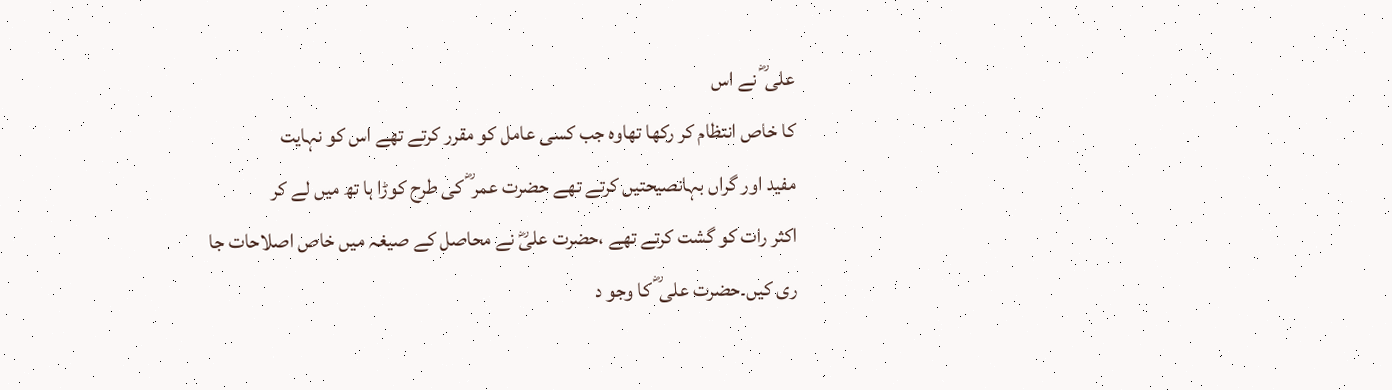علی ؓ نے اس
کا خاص انتظام کر رکھا تھاوہ جب کسی عامل کو مقرر کرتے تھے اس کو نہایت
مفید اور گراں بہانصیحتیں کرتے تھے حضرت عمر ؓ کی طرح کوڑا ہا تھ میں لے کر
اکثر رات کو گشت کرتے تھے ،حضرت علیؓ نے محاصل کے صیغہ میں خاص اصلاحات جا
ری کیں۔حضرت علی ؓ کا وجو د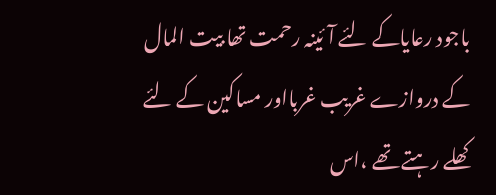باجود رعایاکے لئے آ ئینہ رحمت تھا بیت المال
کے دروازے غریب غربااور مساکین کے لئے کھلے رہتے تھے ،اس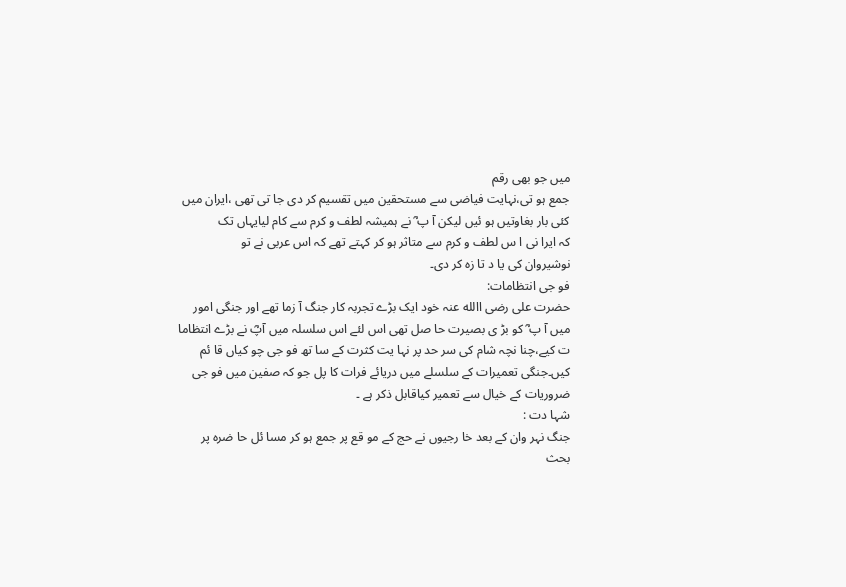میں جو بھی رقم
جمع ہو تی،نہایت فیاضی سے مستحقین میں تقسیم کر دی جا تی تھی ،ایران میں
کئی بار بغاوتیں ہو ئیں لیکن آ پ ؓ نے ہمیشہ لطف و کرم سے کام لیایہاں تک
کہ ایرا نی ا س لطف و کرم سے متاثر ہو کر کہتے تھے کہ اس عربی نے تو
نوشیروان کی یا د تا زہ کر دی۔
فو جی انتظامات:
حضرت علی رضی االله عنہ خود ایک بڑے تجربہ کار جنگ آ زما تھے اور جنگی امور
میں آ پ ؓ کو بڑ ی بصیرت حا صل تھی اس لئے اس سلسلہ میں آپؓ نے بڑے انتظاما
ت کیے،چنا نچہ شام کی سر حد پر نہا یت کثرت کے سا تھ فو جی چو کیاں قا ئم
کیں۔جنگی تعمیرات کے سلسلے میں دریائے فرات کا پل جو کہ صفین میں فو جی
ضروریات کے خیال سے تعمیر کیاقابل ذکر ہے ۔
شہا دت :
جنگ نہر وان کے بعد خا رجیوں نے حج کے مو قع پر جمع ہو کر مسا ئل حا ضرہ پر
بحث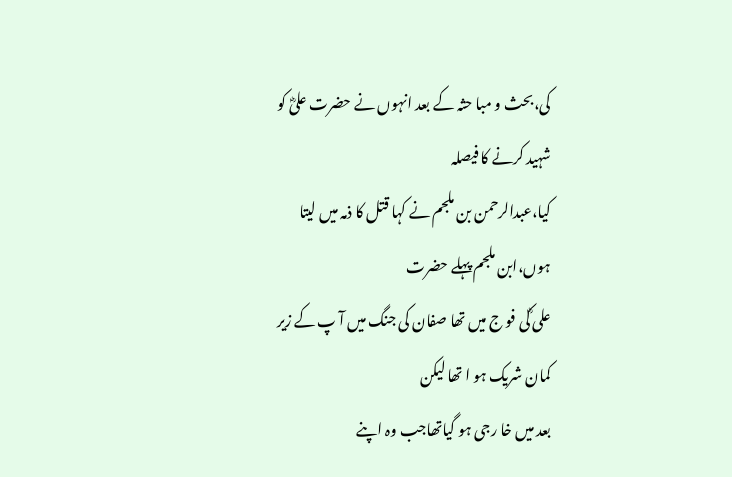کی،بحث و مبا حثہ کے بعد انہوں نے حضرت علیؓ کو شہید کرنے کا فیصلہ
کیا،عبدالرحمن بن ملجم نے کہا قتل کا ذمہ میں لیتا ہوں،ابن ملجم پہلے حضرت
علی ؓکی فو ج میں تھا صفان کی جنگ میں آ پ کے زیر کمان شریک ہو ا تھا لیکن
بعد میں خا رجی ہو گیاتھاجب وہ اپنے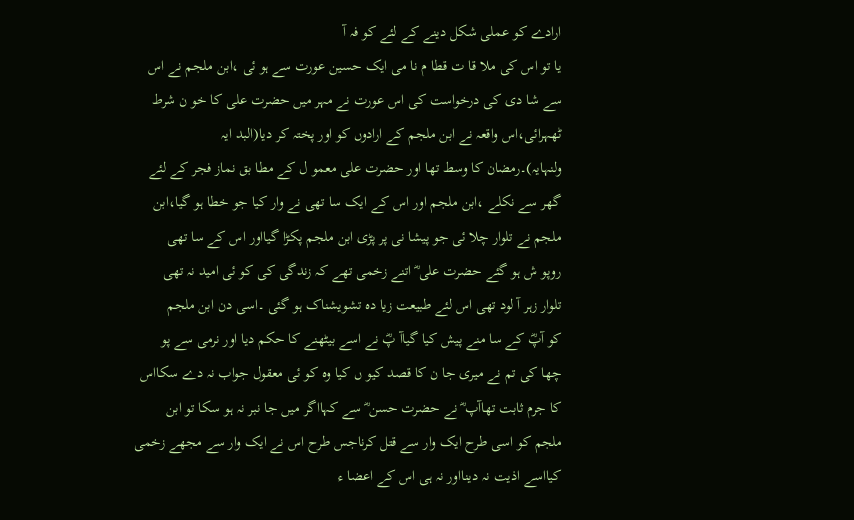ارادے کو عملی شکل دینے کے لئے کو فہ آ
یا تو اس کی ملا قا ت قطا م نا می ایک حسین عورت سے ہو ئی ،ابن ملجم نے اس
سے شا دی کی درخواست کی اس عورت نے مہر میں حضرت علی کا خو ن شرط
ٹھہرائی،اس واقعہ نے ابن ملجم کے ارادوں کو اور پختہ کر دیا(البد ایہ
ولنہایہ)۔رمضان کا وسط تھا اور حضرت علی معمو ل کے مطا بق نماز فجر کے لئے
گھر سے نکلے ،ابن ملجم اور اس کے ایک سا تھی نے وار کیا جو خطا ہو گیا،ابن
ملجم نے تلوار چلا ئی جو پیشا نی پر پڑی ابن ملجم پکڑا گیااور اس کے سا تھی
روپو ش ہو گئے حضرت علی ؓ اتنے زخمی تھے کہ زندگی کی کو ئی امید نہ تھی
تلوار زہر آ لود تھی اس لئے طبیعت زیا دہ تشویشناک ہو گئی ۔اسی دن ابن ملجم
کو آپؓ کے سا منے پیش کیا گیاآ پؓ نے اسے بیٹھنے کا حکم دیا اور نرمی سے پو
چھا کی تم نے میری جا ن کا قصد کیو ں کیا وہ کو ئی معقول جواب نہ دے سکااس
کا جرم ثابت تھاآپ ؓ نے حضرت حسن ؓ سے کہااگر میں جا نبر نہ ہو سکا تو ابن
ملجم کو اسی طرح ایک وار سے قتل کرناجس طرح اس نے ایک وار سے مجھے زخمی
کیااسے اذیت نہ دینااور نہ ہی اس کے اعضا ء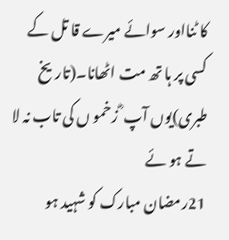کا ٹنااور سوائے میرے قا تل کے
کسی پر ہا تھ مت اٹھانا۔(تاریخ طبری)یوں آپ ؓ زخمو ں کی تاب نہ لا تے ہو ئے
21رمضان مبارک کو شہید ہو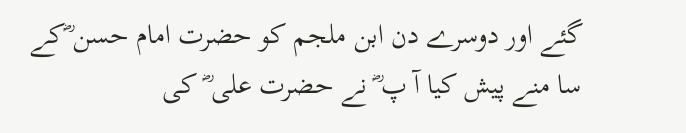گئے اور دوسرے دن ابن ملجم کو حضرت امام حسن ؓکے
سا منے پیش کیا آ پ ؓ نے حضرت علی ؓ کی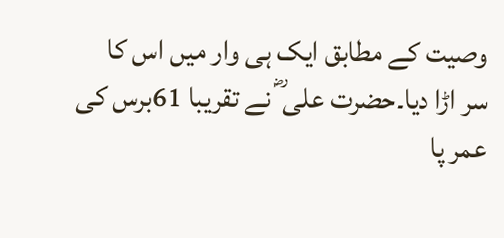وصیت کے مطابق ایک ہی وار میں اس کا
سر اڑا دیا۔حضرت علی ؓ نے تقریبا 61برس کی عمر پا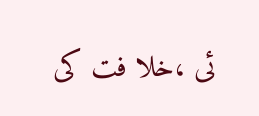ئی ،خلا فت کی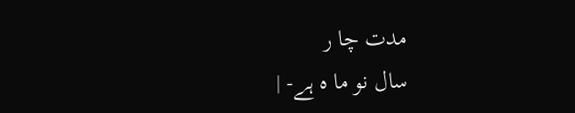مدت چا ر
سال نو ما ہ ہے- |